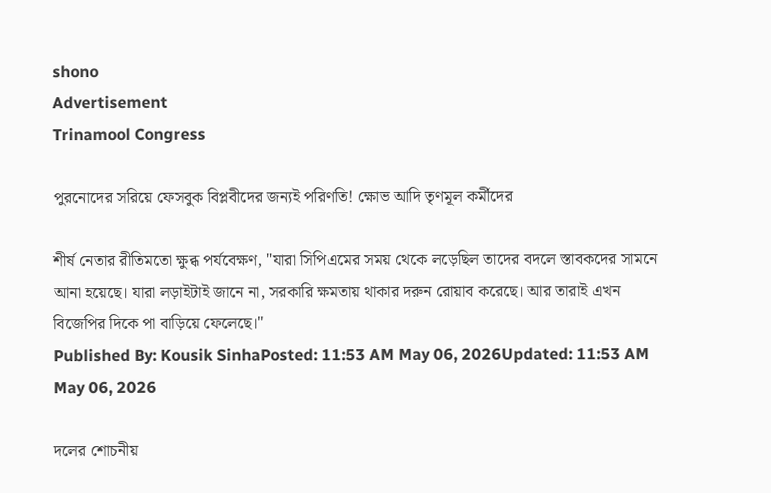shono
Advertisement
Trinamool Congress

পুরনোদের সরিয়ে ফেসবুক বিপ্লবীদের জন্যই পরিণতি! ক্ষোভ আদি তৃণমূল কর্মীদের

শীর্ষ নেতার রীতিমতো ক্ষুব্ধ পর্যবেক্ষণ, "যারা সিপিএমের সময় থেকে লড়েছিল তাদের বদলে স্তাবকদের সামনে আনা হয়েছে। যারা লড়াইটাই জানে না, সরকারি ক্ষমতায় থাকার দরুন রোয়াব করেছে। আর তারাই এখন বিজেপির দিকে পা বাড়িয়ে ফেলেছে।"
Published By: Kousik SinhaPosted: 11:53 AM May 06, 2026Updated: 11:53 AM May 06, 2026

দলের শোচনীয়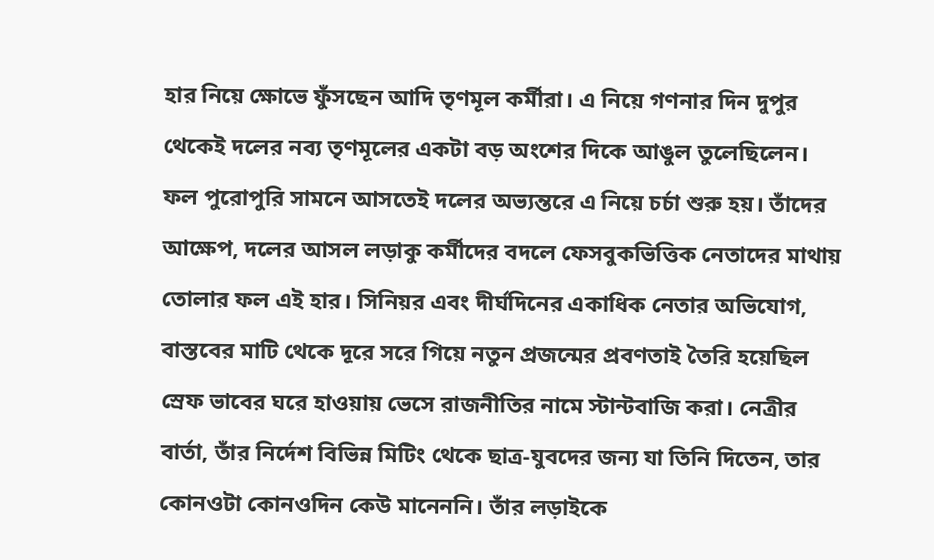হার নিয়ে ক্ষোভে ফুঁসছেন আদি তৃণমূল কর্মীরা। এ নিয়ে গণনার দিন দুপুর থেকেই দলের নব্য তৃণমূলের একটা বড় অংশের দিকে আঙুল তুলেছিলেন। ফল পুরোপুরি সামনে আসতেই দলের অভ্যন্তরে এ নিয়ে চর্চা শুরু হয়। তাঁদের আক্ষেপ, দলের আসল লড়াকু কর্মীদের বদলে ফেসবুকভিত্তিক নেতাদের মাথায় তোলার ফল এই হার। সিনিয়র এবং দীর্ঘদিনের একাধিক নেতার অভিযোগ, বাস্তবের মাটি থেকে দূরে সরে গিয়ে নতুন প্রজন্মের প্রবণতাই তৈরি হয়েছিল স্রেফ ভাবের ঘরে হাওয়ায় ভেসে রাজনীতির নামে স্টান্টবাজি করা। নেত্রীর বার্তা, তাঁর নির্দেশ বিভিন্ন মিটিং থেকে ছাত্র-যুবদের জন্য যা তিনি দিতেন, তার কোনওটা কোনওদিন কেউ মানেননি। তাঁর লড়াইকে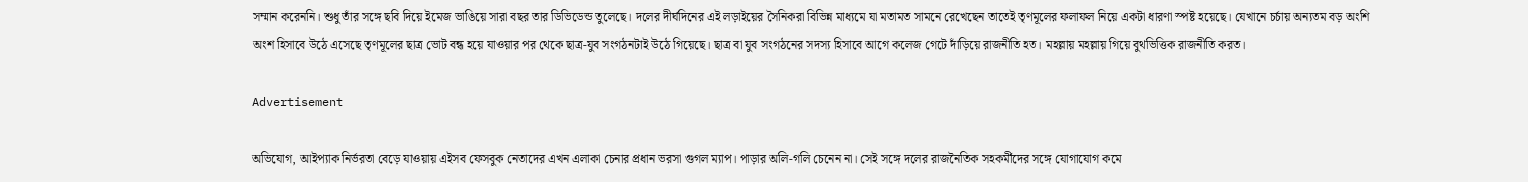সম্মান করেননি। শুধু তাঁর সঙ্গে ছবি দিয়ে ইমেজ ভাঙিয়ে সারা বছর তার ডিভিডেন্ড তুলেছে। দলের দীর্ঘদিনের এই লড়াইয়ের সৈনিকরা বিভিন্ন মাধ্যমে যা মতামত সামনে রেখেছেন তাতেই তৃণমূলের ফলাফল নিয়ে একটা ধারণা স্পষ্ট হয়েছে। যেখানে চর্চায় অন্যতম বড় অংশি অংশ হিসাবে উঠে এসেছে তৃণমূলের ছাত্র ভোট বন্ধ হয়ে যাওয়ার পর থেকে ছাত্র-যুব সংগঠনটাই উঠে গিয়েছে। ছাত্র বা যুব সংগঠনের সদস্য হিসাবে আগে কলেজ গেটে দাঁড়িয়ে রাজনীতি হত। মহল্লায় মহল্লায় গিয়ে বুথভিত্তিক রাজনীতি করত।

Advertisement

অভিযোগ, আইপ্যাক নির্ভরতা বেড়ে যাওয়ায় এইসব ফেসবুক নেতাদের এখন এলাকা চেনার প্রধান ভরসা গুগল ম্যাপ। পাড়ার অলি-গলি চেনেন না। সেই সঙ্গে দলের রাজনৈতিক সহকর্মীদের সঙ্গে যোগাযোগ কমে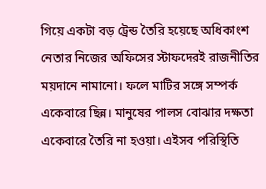গিয়ে একটা বড় ট্রেন্ড তৈরি হয়েছে অধিকাংশ নেতার নিজের অফিসের স্টাফদেরই রাজনীতির ময়দানে নামানো। ফলে মাটির সঙ্গে সম্পর্ক একেবারে ছিন্ন। মানুষের পালস বোঝার দক্ষতা একেবারে তৈরি না হওয়া। এইসব পরিস্থিতি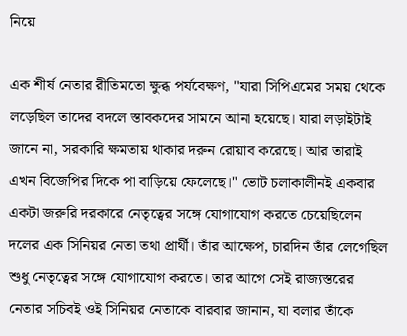নিয়ে

এক শীর্ষ নেতার রীতিমতো ক্ষুব্ধ পর্যবেক্ষণ, "যারা সিপিএমের সময় থেকে লড়েছিল তাদের বদলে স্তাবকদের সামনে আনা হয়েছে। যারা লড়াইটাই জানে না, সরকারি ক্ষমতায় থাকার দরুন রোয়াব করেছে। আর তারাই এখন বিজেপির দিকে পা বাড়িয়ে ফেলেছে।" ভোট চলাকালীনই একবার একটা জরুরি দরকারে নেতৃত্বের সঙ্গে যোগাযোগ করতে চেয়েছিলেন দলের এক সিনিয়র নেতা তথা প্রার্থী। তাঁর আক্ষেপ, চারদিন তাঁর লেগেছিল শুধু নেতৃত্বের সঙ্গে যোগাযোগ করতে। তার আগে সেই রাজ্যস্তরের নেতার সচিবই ওই সিনিয়র নেতাকে বারবার জানান, যা বলার তাঁকে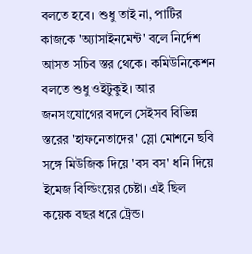বলতে হবে। শুধু তাই না, পার্টির কাজকে 'অ্যাসাইনমেন্ট' বলে নির্দেশ আসত সচিব স্তর থেকে। কমিউনিকেশন বলতে শুধু ওইটুকুই। আর জনসংযোগের বদলে সেইসব বিভিন্ন স্তরের 'হাফনেতাদের' স্লো মোশনে ছবি সঙ্গে মিউজিক দিয়ে 'বস বস' ধনি দিয়ে ইমেজ বিল্ডিংয়ের চেষ্টা। এই ছিল কয়েক বছর ধরে ট্রেন্ড।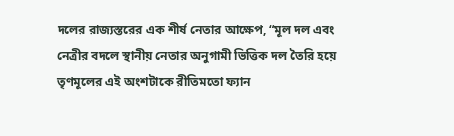দলের রাজ্যস্তরের এক শীর্ষ নেতার আক্ষেপ, “মূল দল এবং নেত্রীর বদলে স্থানীয় নেতার অনুগামী ভিত্তিক দল তৈরি হয়ে তৃণমূলের এই অংশটাকে রীতিমতো ফ্যান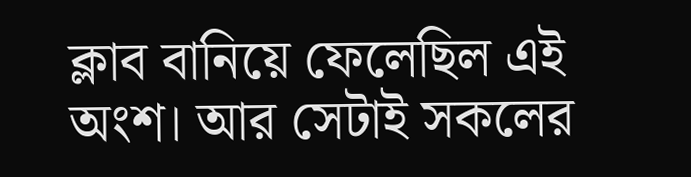ক্লাব বানিয়ে ফেলেছিল এই অংশ। আর সেটাই সকলের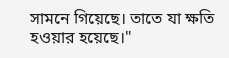সামনে গিয়েছে। তাতে যা ক্ষতি হওয়ার হয়েছে।"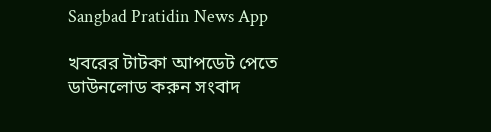Sangbad Pratidin News App

খবরের টাটকা আপডেট পেতে ডাউনলোড করুন সংবাদ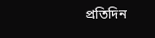প্রতিদিন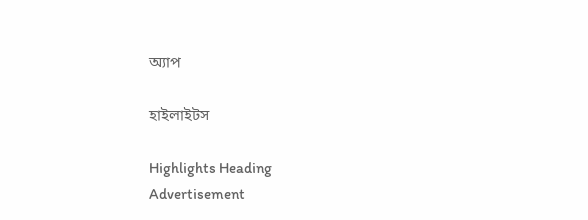অ্যাপ

হাইলাইটস

Highlights Heading
Advertisement